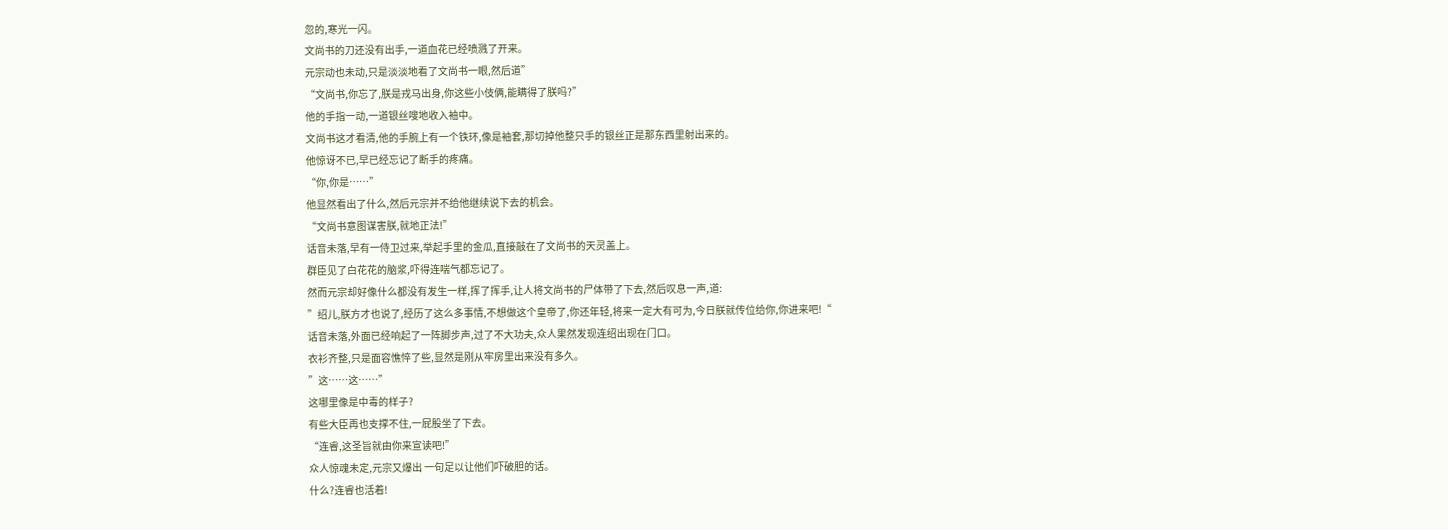忽的,寒光一闪。
文尚书的刀还没有出手,一道血花已经喷溅了开来。
元宗动也未动,只是淡淡地看了文尚书一眼,然后道”
“文尚书,你忘了,朕是戎马出身,你这些小伎俩,能瞒得了朕吗?”
他的手指一动,一道银丝嗖地收入袖中。
文尚书这才看清,他的手腕上有一个铁环,像是袖套,那切掉他整只手的银丝正是那东西里射出来的。
他惊讶不已,早已经忘记了断手的疼痛。
“你,你是……”
他显然看出了什么,然后元宗并不给他继续说下去的机会。
“文尚书意图谋害朕,就地正法!”
话音未落,早有一侍卫过来,举起手里的金瓜,直接敲在了文尚书的天灵盖上。
群臣见了白花花的脑浆,吓得连喘气都忘记了。
然而元宗却好像什么都没有发生一样,挥了挥手,让人将文尚书的尸体带了下去,然后叹息一声,道:
”绍儿,朕方才也说了,经历了这么多事情,不想做这个皇帝了,你还年轻,将来一定大有可为,今日朕就传位给你,你进来吧!“
话音未落,外面已经响起了一阵脚步声,过了不大功夫,众人果然发现连绍出现在门口。
衣衫齐整,只是面容憔悴了些,显然是刚从牢房里出来没有多久。
”这……这……”
这哪里像是中毒的样子?
有些大臣再也支撑不住,一屁股坐了下去。
“连睿,这圣旨就由你来宣读吧!”
众人惊魂未定,元宗又爆出 一句足以让他们吓破胆的话。
什么?连睿也活着!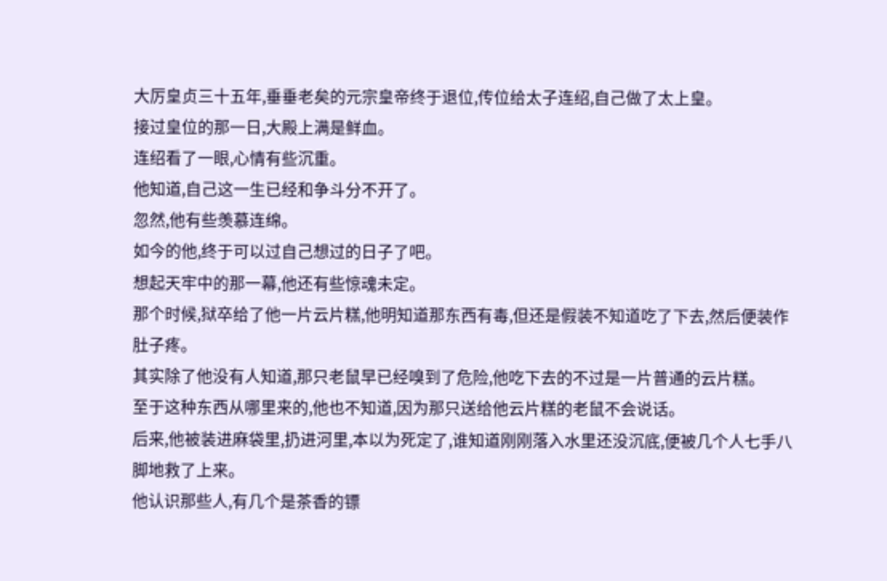大厉皇贞三十五年,垂垂老矣的元宗皇帝终于退位,传位给太子连绍,自己做了太上皇。
接过皇位的那一日,大殿上满是鲜血。
连绍看了一眼,心情有些沉重。
他知道,自己这一生已经和争斗分不开了。
忽然,他有些羡慕连绵。
如今的他,终于可以过自己想过的日子了吧。
想起天牢中的那一幕,他还有些惊魂未定。
那个时候,狱卒给了他一片云片糕,他明知道那东西有毒,但还是假装不知道吃了下去,然后便装作肚子疼。
其实除了他没有人知道,那只老鼠早已经嗅到了危险,他吃下去的不过是一片普通的云片糕。
至于这种东西从哪里来的,他也不知道,因为那只送给他云片糕的老鼠不会说话。
后来,他被装进麻袋里,扔进河里,本以为死定了,谁知道刚刚落入水里还没沉底,便被几个人七手八脚地救了上来。
他认识那些人,有几个是茶香的镖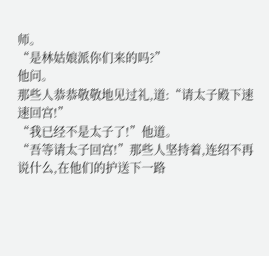师。
“是林姑娘派你们来的吗?”
他问。
那些人恭恭敬敬地见过礼,道:“请太子殿下速速回宫!”
“我已经不是太子了!”他道。
“吾等请太子回宫!”那些人坚持着,连绍不再说什么,在他们的护送下一路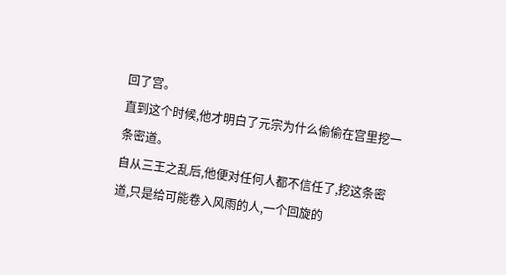回了宫。
直到这个时候,他才明白了元宗为什么偷偷在宫里挖一条密道。
自从三王之乱后,他便对任何人都不信任了,挖这条密道,只是给可能卷入风雨的人,一个回旋的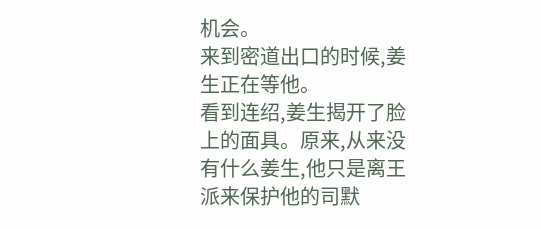机会。
来到密道出口的时候,姜生正在等他。
看到连绍,姜生揭开了脸上的面具。原来,从来没有什么姜生,他只是离王派来保护他的司默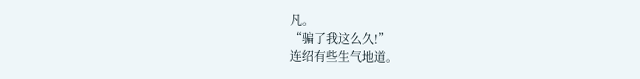凡。
“骗了我这么久!”
连绍有些生气地道。